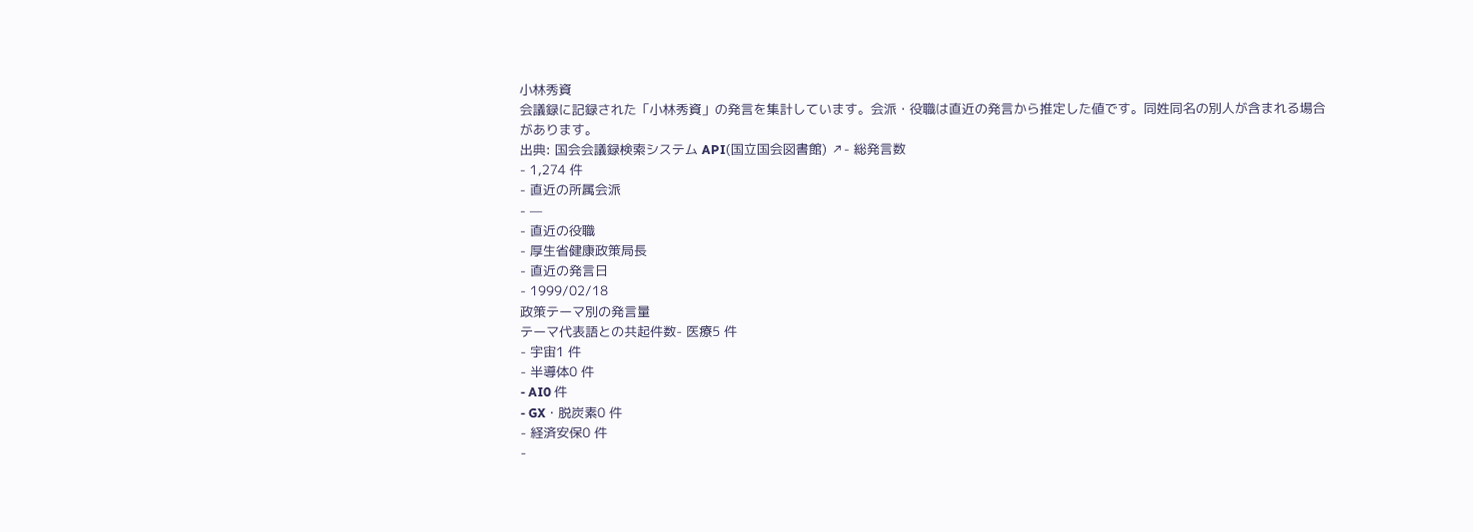小林秀資
会議録に記録された「小林秀資」の発言を集計しています。会派・役職は直近の発言から推定した値です。同姓同名の別人が含まれる場合があります。
出典: 国会会議録検索システム API(国立国会図書館) ↗- 総発言数
- 1,274 件
- 直近の所属会派
- —
- 直近の役職
- 厚生省健康政策局長
- 直近の発言日
- 1999/02/18
政策テーマ別の発言量
テーマ代表語との共起件数- 医療5 件
- 宇宙1 件
- 半導体0 件
- AI0 件
- GX・脱炭素0 件
- 経済安保0 件
-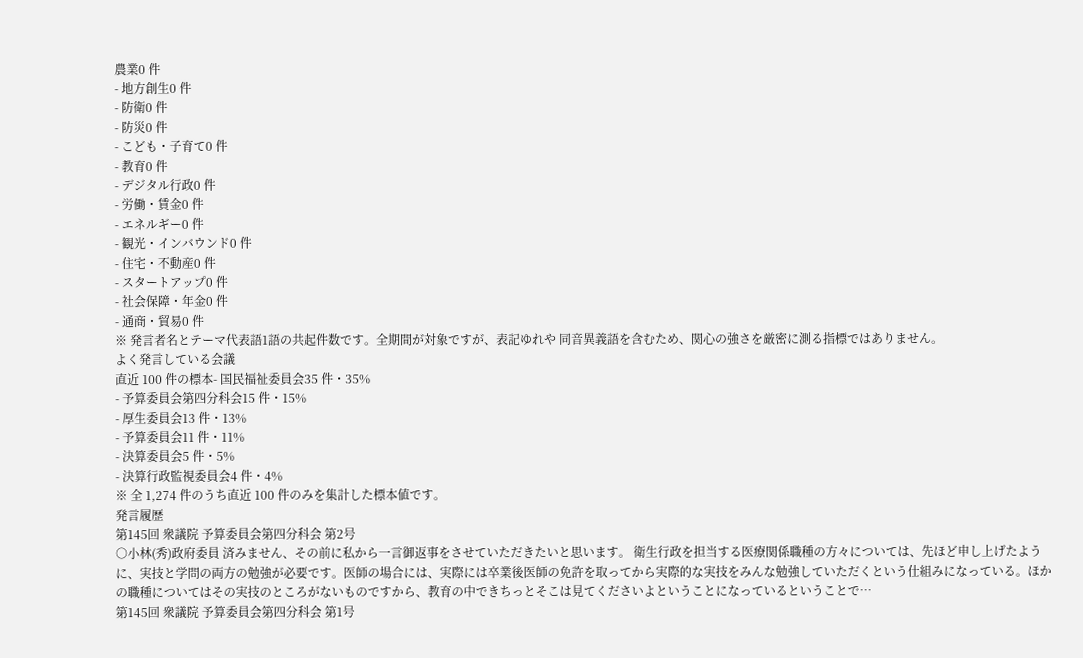農業0 件
- 地方創生0 件
- 防衛0 件
- 防災0 件
- こども・子育て0 件
- 教育0 件
- デジタル行政0 件
- 労働・賃金0 件
- エネルギー0 件
- 観光・インバウンド0 件
- 住宅・不動産0 件
- スタートアップ0 件
- 社会保障・年金0 件
- 通商・貿易0 件
※ 発言者名とテーマ代表語1語の共起件数です。全期間が対象ですが、表記ゆれや 同音異義語を含むため、関心の強さを厳密に測る指標ではありません。
よく発言している会議
直近 100 件の標本- 国民福祉委員会35 件・35%
- 予算委員会第四分科会15 件・15%
- 厚生委員会13 件・13%
- 予算委員会11 件・11%
- 決算委員会5 件・5%
- 決算行政監視委員会4 件・4%
※ 全 1,274 件のうち直近 100 件のみを集計した標本値です。
発言履歴
第145回 衆議院 予算委員会第四分科会 第2号
○小林(秀)政府委員 済みません、その前に私から一言御返事をさせていただきたいと思います。 衛生行政を担当する医療関係職種の方々については、先ほど申し上げたように、実技と学問の両方の勉強が必要です。医師の場合には、実際には卒業後医師の免許を取ってから実際的な実技をみんな勉強していただくという仕組みになっている。ほかの職種についてはその実技のところがないものですから、教育の中できちっとそこは見てくださいよということになっているということで…
第145回 衆議院 予算委員会第四分科会 第1号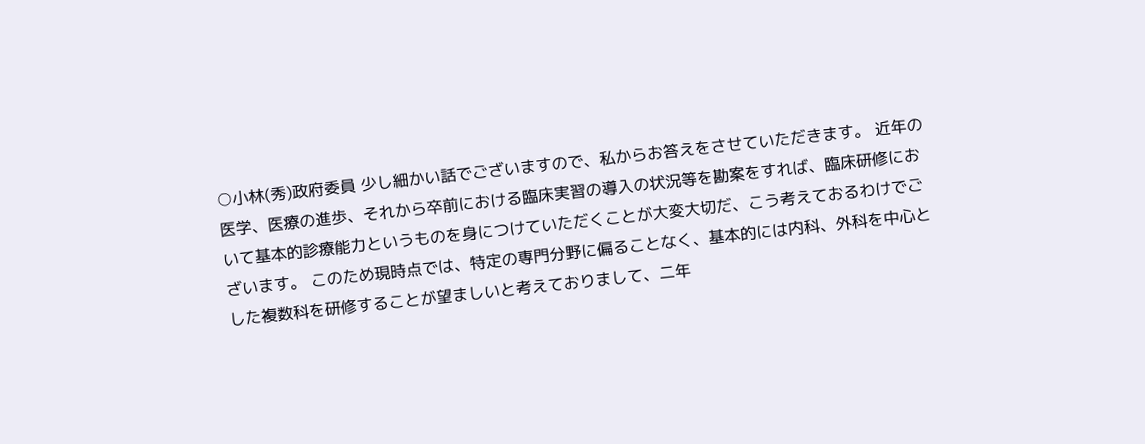○小林(秀)政府委員 少し細かい話でございますので、私からお答えをさせていただきます。 近年の医学、医療の進歩、それから卒前における臨床実習の導入の状況等を勘案をすれば、臨床研修において基本的診療能力というものを身につけていただくことが大変大切だ、こう考えておるわけでございます。 このため現時点では、特定の専門分野に偏ることなく、基本的には内科、外科を中心とした複数科を研修することが望ましいと考えておりまして、二年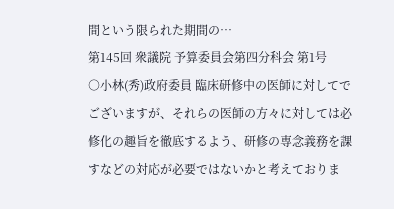間という限られた期間の…
第145回 衆議院 予算委員会第四分科会 第1号
○小林(秀)政府委員 臨床研修中の医師に対してでございますが、それらの医師の方々に対しては必修化の趣旨を徹底するよう、研修の専念義務を課すなどの対応が必要ではないかと考えておりま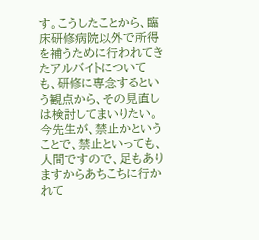す。こうしたことから、臨床研修病院以外で所得を補うために行われてきたアルバイトについても、研修に専念するという観点から、その見直しは検討してまいりたい。 今先生が、禁止かということで、禁止といっても、人間ですので、足もありますからあちこちに行かれて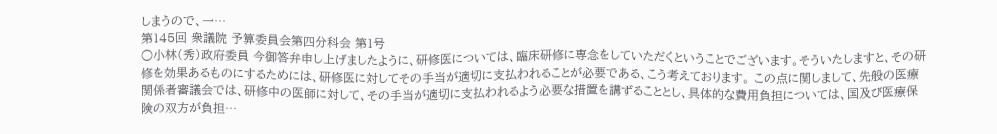しまうので、一…
第145回 衆議院 予算委員会第四分科会 第1号
○小林(秀)政府委員 今御答弁申し上げましたように、研修医については、臨床研修に専念をしていただくということでございます。そういたしますと、その研修を効果あるものにするためには、研修医に対してその手当が適切に支払われることが必要である、こう考えております。 この点に関しまして、先般の医療関係者審議会では、研修中の医師に対して、その手当が適切に支払われるよう必要な措置を講ずることとし、具体的な費用負担については、国及び医療保険の双方が負担…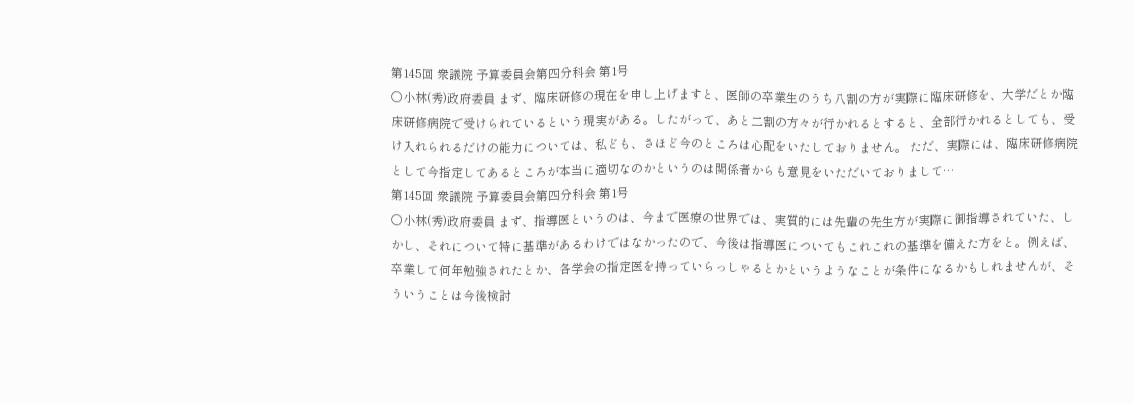第145回 衆議院 予算委員会第四分科会 第1号
○小林(秀)政府委員 まず、臨床研修の現在を申し上げますと、医師の卒業生のうち八割の方が実際に臨床研修を、大学だとか臨床研修病院で受けられているという現実がある。したがって、あと二割の方々が行かれるとすると、全部行かれるとしても、受け入れられるだけの能力については、私ども、さほど今のところは心配をいたしておりません。 ただ、実際には、臨床研修病院として今指定してあるところが本当に適切なのかというのは関係者からも意見をいただいておりまして…
第145回 衆議院 予算委員会第四分科会 第1号
○小林(秀)政府委員 まず、指導医というのは、今まで医療の世界では、実質的には先輩の先生方が実際に御指導されていた、しかし、それについて特に基準があるわけではなかったので、今後は指導医についてもこれこれの基準を備えた方をと。例えば、卒業して何年勉強されたとか、各学会の指定医を持っていらっしゃるとかというようなことが条件になるかもしれませんが、そういうことは今後検討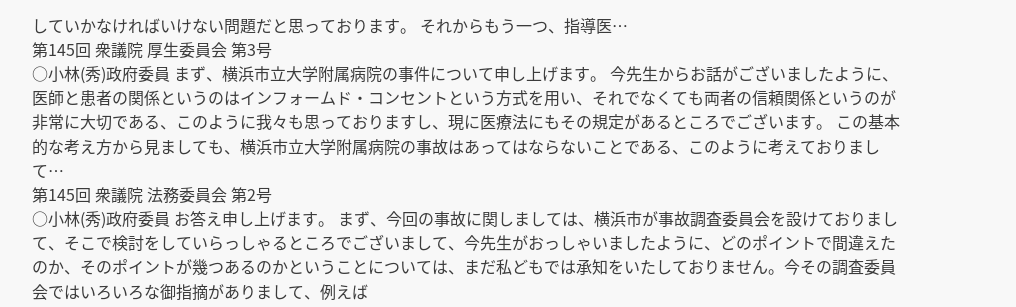していかなければいけない問題だと思っております。 それからもう一つ、指導医…
第145回 衆議院 厚生委員会 第3号
○小林(秀)政府委員 まず、横浜市立大学附属病院の事件について申し上げます。 今先生からお話がございましたように、医師と患者の関係というのはインフォームド・コンセントという方式を用い、それでなくても両者の信頼関係というのが非常に大切である、このように我々も思っておりますし、現に医療法にもその規定があるところでございます。 この基本的な考え方から見ましても、横浜市立大学附属病院の事故はあってはならないことである、このように考えておりまして…
第145回 衆議院 法務委員会 第2号
○小林(秀)政府委員 お答え申し上げます。 まず、今回の事故に関しましては、横浜市が事故調査委員会を設けておりまして、そこで検討をしていらっしゃるところでございまして、今先生がおっしゃいましたように、どのポイントで間違えたのか、そのポイントが幾つあるのかということについては、まだ私どもでは承知をいたしておりません。今その調査委員会ではいろいろな御指摘がありまして、例えば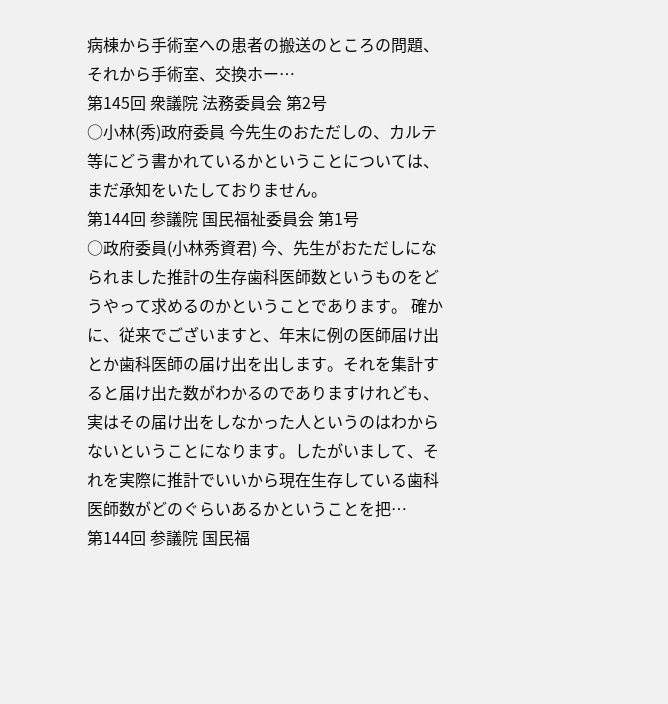病棟から手術室への患者の搬送のところの問題、それから手術室、交換ホー…
第145回 衆議院 法務委員会 第2号
○小林(秀)政府委員 今先生のおただしの、カルテ等にどう書かれているかということについては、まだ承知をいたしておりません。
第144回 参議院 国民福祉委員会 第1号
○政府委員(小林秀資君) 今、先生がおただしになられました推計の生存歯科医師数というものをどうやって求めるのかということであります。 確かに、従来でございますと、年末に例の医師届け出とか歯科医師の届け出を出します。それを集計すると届け出た数がわかるのでありますけれども、実はその届け出をしなかった人というのはわからないということになります。したがいまして、それを実際に推計でいいから現在生存している歯科医師数がどのぐらいあるかということを把…
第144回 参議院 国民福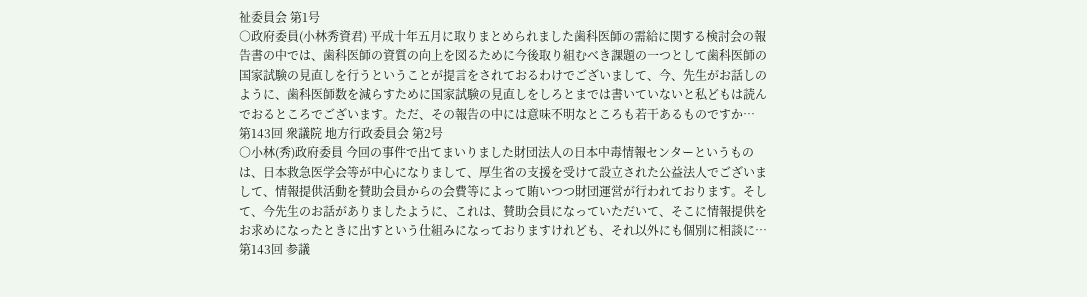祉委員会 第1号
○政府委員(小林秀資君) 平成十年五月に取りまとめられました歯科医師の需給に関する検討会の報告書の中では、歯科医師の資質の向上を図るために今後取り組むべき課題の一つとして歯科医師の国家試験の見直しを行うということが提言をされておるわけでございまして、今、先生がお話しのように、歯科医師数を減らすために国家試験の見直しをしろとまでは書いていないと私どもは読んでおるところでございます。ただ、その報告の中には意味不明なところも若干あるものですか…
第143回 衆議院 地方行政委員会 第2号
○小林(秀)政府委員 今回の事件で出てまいりました財団法人の日本中毒情報センターというものは、日本救急医学会等が中心になりまして、厚生省の支援を受けて設立された公益法人でございまして、情報提供活動を賛助会員からの会費等によって賄いつつ財団運営が行われております。そして、今先生のお話がありましたように、これは、賛助会員になっていただいて、そこに情報提供をお求めになったときに出すという仕組みになっておりますけれども、それ以外にも個別に相談に…
第143回 参議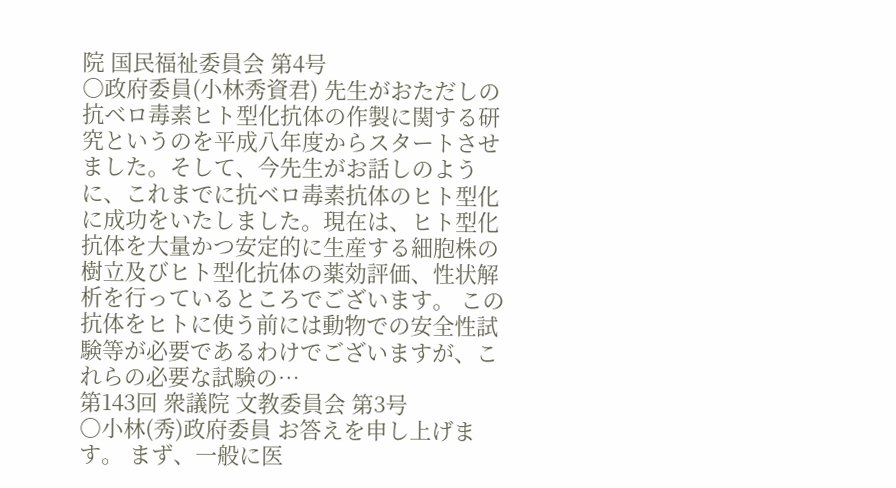院 国民福祉委員会 第4号
○政府委員(小林秀資君) 先生がおただしの抗ベロ毒素ヒト型化抗体の作製に関する研究というのを平成八年度からスタートさせました。そして、今先生がお話しのように、これまでに抗ベロ毒素抗体のヒト型化に成功をいたしました。現在は、ヒト型化抗体を大量かつ安定的に生産する細胞株の樹立及びヒト型化抗体の薬効評価、性状解析を行っているところでございます。 この抗体をヒトに使う前には動物での安全性試験等が必要であるわけでございますが、これらの必要な試験の…
第143回 衆議院 文教委員会 第3号
○小林(秀)政府委員 お答えを申し上げます。 まず、一般に医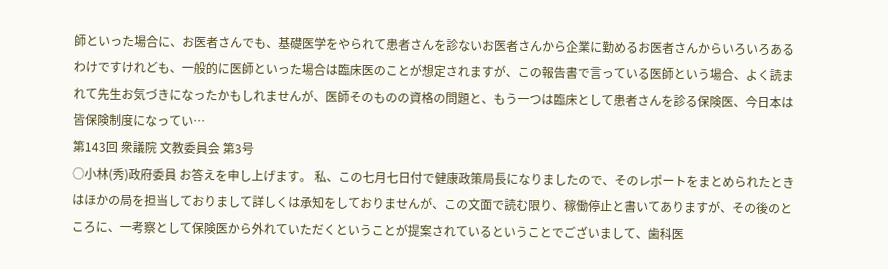師といった場合に、お医者さんでも、基礎医学をやられて患者さんを診ないお医者さんから企業に勤めるお医者さんからいろいろあるわけですけれども、一般的に医師といった場合は臨床医のことが想定されますが、この報告書で言っている医師という場合、よく読まれて先生お気づきになったかもしれませんが、医師そのものの資格の問題と、もう一つは臨床として患者さんを診る保険医、今日本は皆保険制度になってい…
第143回 衆議院 文教委員会 第3号
○小林(秀)政府委員 お答えを申し上げます。 私、この七月七日付で健康政策局長になりましたので、そのレポートをまとめられたときはほかの局を担当しておりまして詳しくは承知をしておりませんが、この文面で読む限り、稼働停止と書いてありますが、その後のところに、一考察として保険医から外れていただくということが提案されているということでございまして、歯科医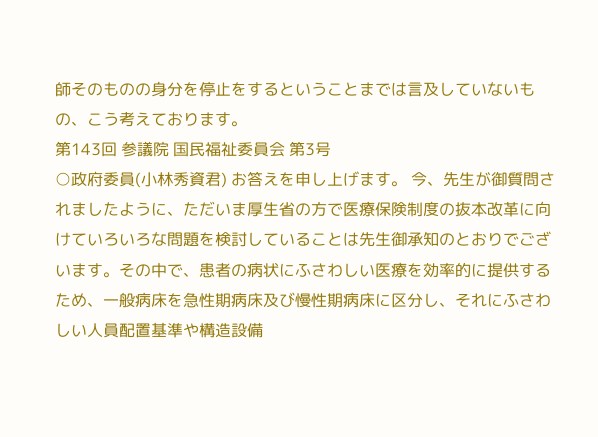師そのものの身分を停止をするということまでは言及していないもの、こう考えております。
第143回 参議院 国民福祉委員会 第3号
○政府委員(小林秀資君) お答えを申し上げます。 今、先生が御質問されましたように、ただいま厚生省の方で医療保険制度の抜本改革に向けていろいろな問題を検討していることは先生御承知のとおりでございます。その中で、患者の病状にふさわしい医療を効率的に提供するため、一般病床を急性期病床及び慢性期病床に区分し、それにふさわしい人員配置基準や構造設備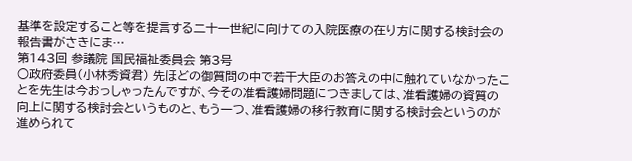基準を設定すること等を提言する二十一世紀に向けての入院医療の在り方に関する検討会の報告書がさきにま…
第143回 参議院 国民福祉委員会 第3号
○政府委員(小林秀資君) 先ほどの御質問の中で若干大臣のお答えの中に触れていなかったことを先生は今おっしゃったんですが、今その准看護婦問題につきましては、准看護婦の資質の向上に関する検討会というものと、もう一つ、准看護婦の移行教育に関する検討会というのが進められて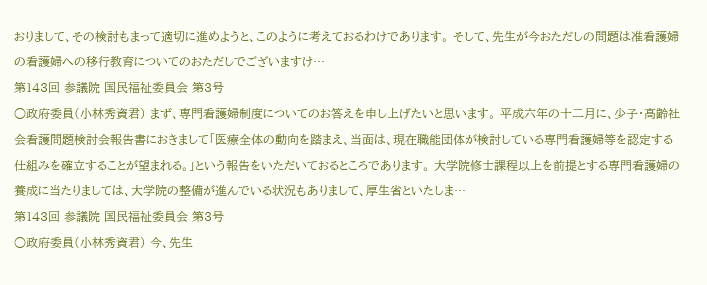おりまして、その検討もまって適切に進めようと、このように考えておるわけであります。 そして、先生が今おただしの問題は准看護婦の看護婦への移行教育についてのおただしでございますけ…
第143回 参議院 国民福祉委員会 第3号
○政府委員(小林秀資君) まず、専門看護婦制度についてのお答えを申し上げたいと思います。 平成六年の十二月に、少子・高齢社会看護問題検討会報告書におきまして「医療全体の動向を踏まえ、当面は、現在職能団体が検討している専門看護婦等を認定する仕組みを確立することが望まれる。」という報告をいただいておるところであります。 大学院修士課程以上を前提とする専門看護婦の養成に当たりましては、大学院の整備が進んでいる状況もありまして、厚生省といたしま…
第143回 参議院 国民福祉委員会 第3号
○政府委員(小林秀資君) 今、先生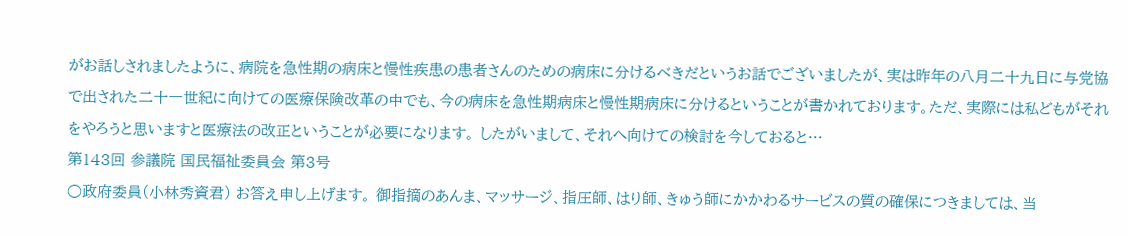がお話しされましたように、病院を急性期の病床と慢性疾患の患者さんのための病床に分けるべきだというお話でございましたが、実は昨年の八月二十九日に与党協で出された二十一世紀に向けての医療保険改革の中でも、今の病床を急性期病床と慢性期病床に分けるということが書かれております。ただ、実際には私どもがそれをやろうと思いますと医療法の改正ということが必要になります。 したがいまして、それへ向けての検討を今しておると…
第143回 参議院 国民福祉委員会 第3号
○政府委員(小林秀資君) お答え申し上げます。 御指摘のあんま、マッサージ、指圧師、はり師、きゅう師にかかわるサービスの質の確保につきましては、当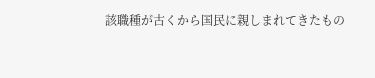該職種が古くから国民に親しまれてきたもの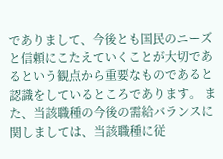でありまして、今後とも国民のニーズと信頼にこたえていくことが大切であるという観点から重要なものであると認識をしているところであります。 また、当該職種の今後の需給バランスに関しましては、当該職種に従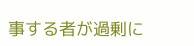事する者が過剰に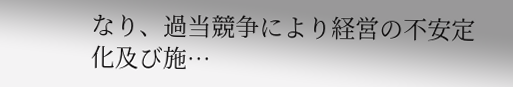なり、過当競争により経営の不安定化及び施…